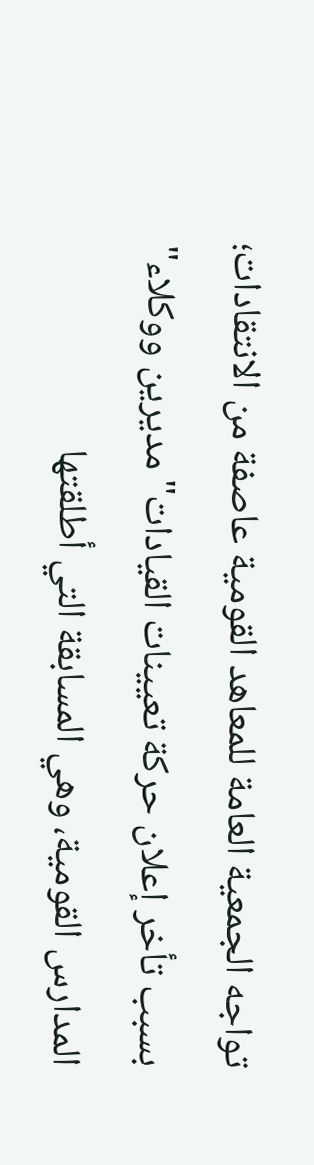تواجه الجمعية العامة للمعاهد القومية عاصفة من الانتقادات؛ بسبب تأخر إعلان حركة تعيينات القيادات" مديرين ووكلاء" المدارس القومية، وهي المسابقة التي أطلقتها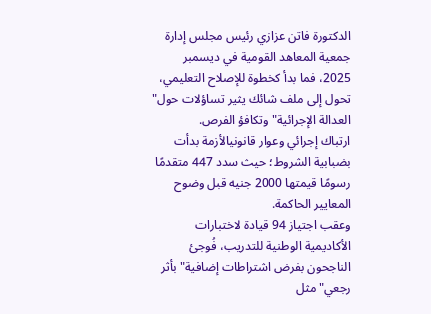الدكتورة فاتن عزازي رئيس مجلس إدارة جمعية المعاهد القومية في ديسمبر 2025، فما بدأ كخطوة للإصلاح التعليمي، تحول إلى ملف شائك يثير تساؤلات حول" العدالة الإجرائية" وتكافؤ الفرص.
ارتباك إجرائي وعوار قانونيالأزمة بدأت بضبابية الشروط؛ حيث سدد 447 متقدمًا رسومًا قيمتها 2000 جنيه قبل وضوح المعايير الحاكمة.
وعقب اجتياز 94 قيادة لاختبارات الأكاديمية الوطنية للتدريب، فُوجئ الناجحون بفرض اشتراطات إضافية" بأثر رجعي" مثل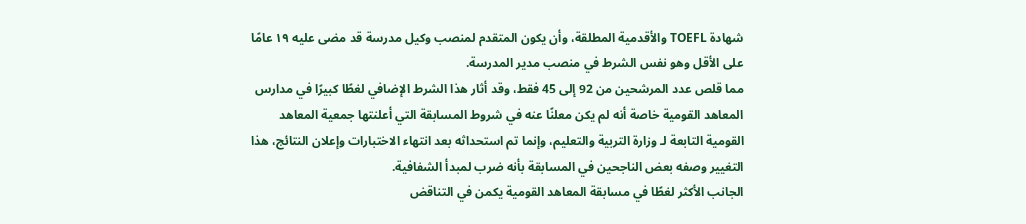شهادة TOEFL والأقدمية المطلقة، وأن يكون المتقدم لمنصب وكيل مدرسة قد مضى عليه ١٩ عامًا على الأقل وهو نفس الشرط في منصب مدير المدرسة.
مما قلص عدد المرشحين من 92 إلى 45 فقط، وقد أثار هذا الشرط الإضافي لغطًا كبيرًا في مدارس المعاهد القومية خاصة أنه لم يكن معلنًا عنه في شروط المسابقة التي أعلنتها جمعية المعاهد القومية التابعة لـ وزارة التربية والتعليم، وإنما تم استحداثه بعد انتهاء الاختبارات وإعلان النتائج، هذا التغيير وصفه بعض الناجحين في المسابقة بأنه ضرب لمبدأ الشفافية.
الجانب الأكثر لغطًا في مسابقة المعاهد القومية يكمن في التناقض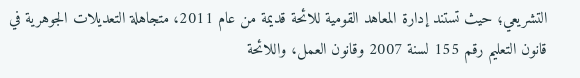التشريعي؛ حيث تستند إدارة المعاهد القومية للائحة قديمة من عام 2011، متجاهلة التعديلات الجوهرية في قانون التعليم رقم 155 لسنة 2007 وقانون العمل، واللائحة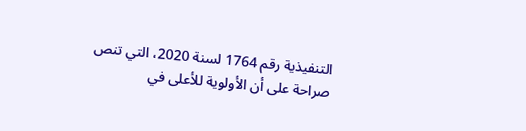التنفيذية رقم 1764 لسنة 2020، التي تنص صراحة على أن الأولوية للأعلى في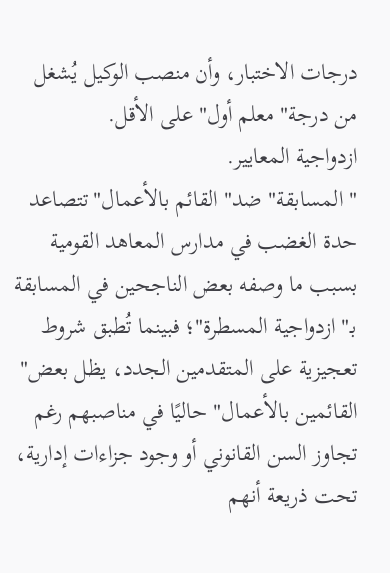درجات الاختبار، وأن منصب الوكيل يُشغل من درجة" معلم أول" على الأقل.
ازدواجية المعايير.
" المسابقة" ضد" القائم بالأعمال"تتصاعد حدة الغضب في مدارس المعاهد القومية بسبب ما وصفه بعض الناجحين في المسابقة بـ" ازدواجية المسطرة"؛ فبينما تُطبق شروط تعجيزية على المتقدمين الجدد، يظل بعض" القائمين بالأعمال" حاليًا في مناصبهم رغم تجاوز السن القانوني أو وجود جزاءات إدارية، تحت ذريعة أنهم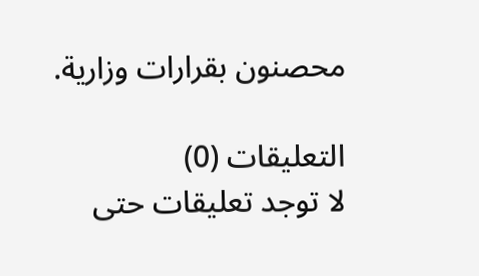محصنون بقرارات وزارية.

التعليقات (0)
لا توجد تعليقات حتى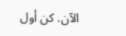الآن. كن أول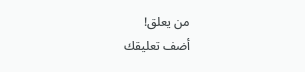من يعلق!
أضف تعليقك